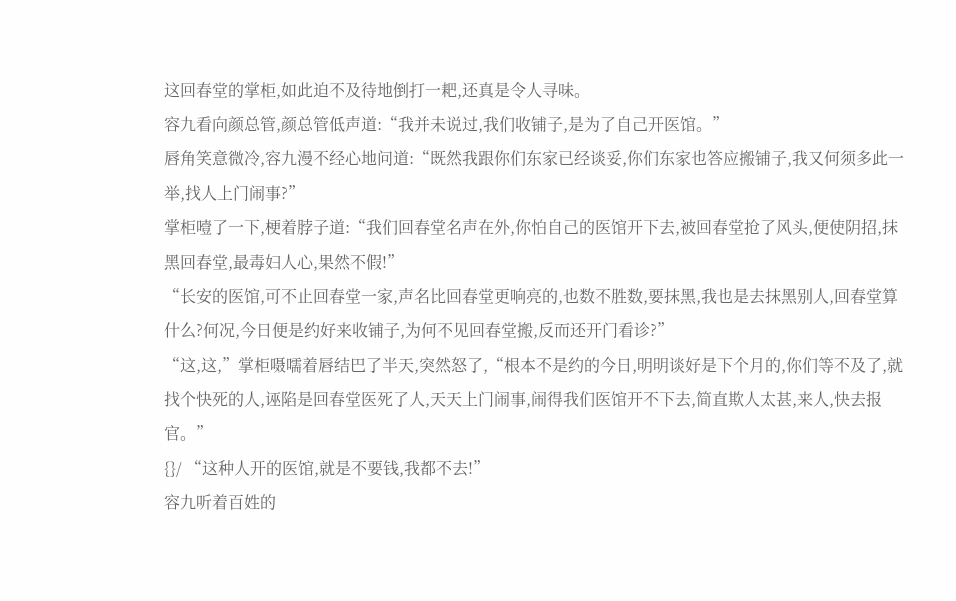这回春堂的掌柜,如此迫不及待地倒打一耙,还真是令人寻味。
容九看向颜总管,颜总管低声道:“我并未说过,我们收铺子,是为了自己开医馆。”
唇角笑意微冷,容九漫不经心地问道:“既然我跟你们东家已经谈妥,你们东家也答应搬铺子,我又何须多此一举,找人上门闹事?”
掌柜噎了一下,梗着脖子道:“我们回春堂名声在外,你怕自己的医馆开下去,被回春堂抢了风头,便使阴招,抹黑回春堂,最毒妇人心,果然不假!”
“长安的医馆,可不止回春堂一家,声名比回春堂更响亮的,也数不胜数,要抹黑,我也是去抹黑别人,回春堂算什么?何况,今日便是约好来收铺子,为何不见回春堂搬,反而还开门看诊?”
“这,这,”掌柜嗫嚅着唇结巴了半天,突然怒了,“根本不是约的今日,明明谈好是下个月的,你们等不及了,就找个快死的人,诬陷是回春堂医死了人,天天上门闹事,闹得我们医馆开不下去,简直欺人太甚,来人,快去报官。”
{}/ “这种人开的医馆,就是不要钱,我都不去!”
容九听着百姓的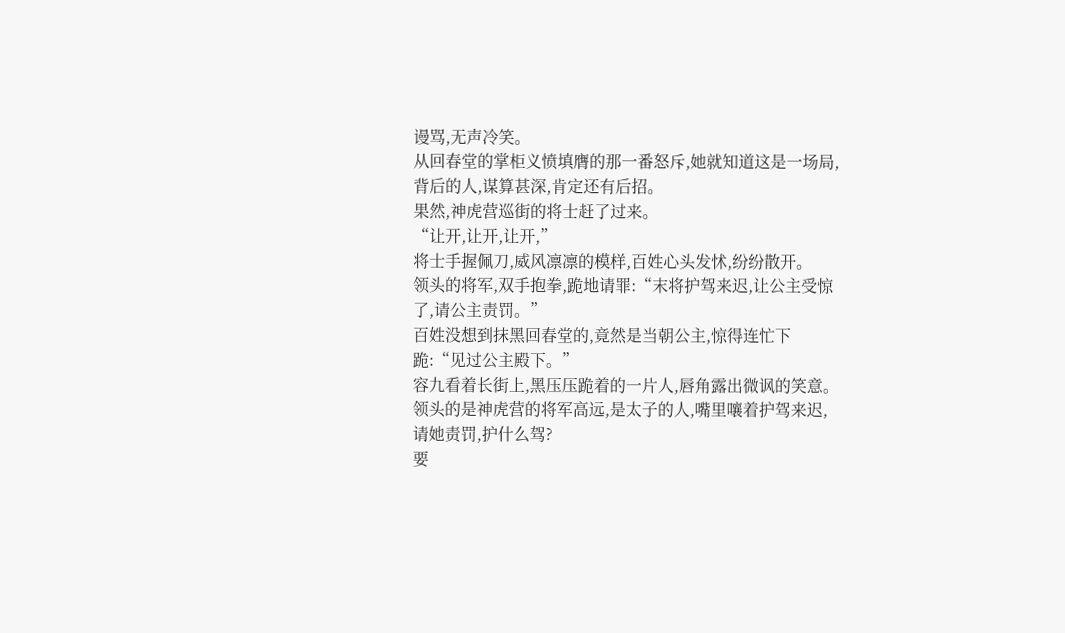谩骂,无声冷笑。
从回春堂的掌柜义愤填膺的那一番怒斥,她就知道这是一场局,背后的人,谋算甚深,肯定还有后招。
果然,神虎营巡街的将士赶了过来。
“让开,让开,让开,”
将士手握佩刀,威风凛凛的模样,百姓心头发怵,纷纷散开。
领头的将军,双手抱拳,跪地请罪:“末将护驾来迟,让公主受惊了,请公主责罚。”
百姓没想到抹黑回春堂的,竟然是当朝公主,惊得连忙下跪:“见过公主殿下。”
容九看着长街上,黑压压跪着的一片人,唇角露出微讽的笑意。
领头的是神虎营的将军高远,是太子的人,嘴里嚷着护驾来迟,请她责罚,护什么驾?
要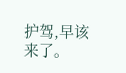护驾,早该来了。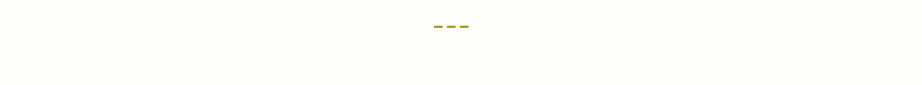---